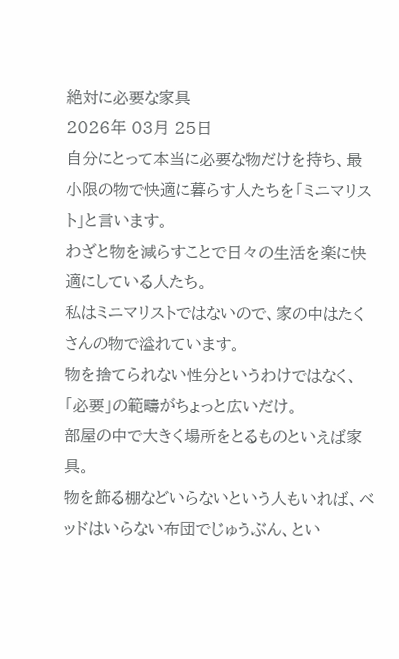絶対に必要な家具
2026年 03月 25日
自分にとって本当に必要な物だけを持ち、最小限の物で快適に暮らす人たちを「ミニマリスト」と言います。
わざと物を減らすことで日々の生活を楽に快適にしている人たち。
私はミニマリストではないので、家の中はたくさんの物で溢れています。
物を捨てられない性分というわけではなく、「必要」の範疇がちょっと広いだけ。
部屋の中で大きく場所をとるものといえば家具。
物を飾る棚などいらないという人もいれば、ベッドはいらない布団でじゅうぶん、とい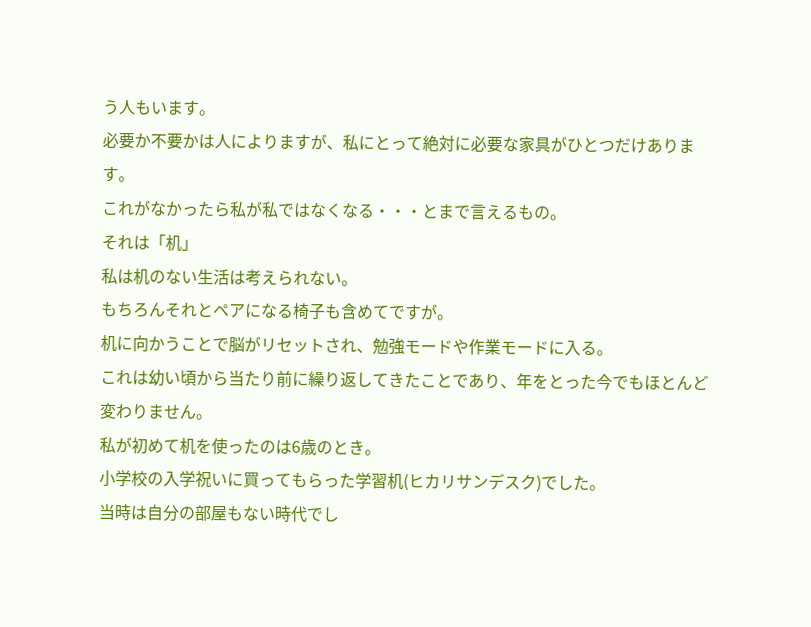う人もいます。
必要か不要かは人によりますが、私にとって絶対に必要な家具がひとつだけあります。
これがなかったら私が私ではなくなる・・・とまで言えるもの。
それは「机」
私は机のない生活は考えられない。
もちろんそれとペアになる椅子も含めてですが。
机に向かうことで脳がリセットされ、勉強モードや作業モードに入る。
これは幼い頃から当たり前に繰り返してきたことであり、年をとった今でもほとんど変わりません。
私が初めて机を使ったのは6歳のとき。
小学校の入学祝いに買ってもらった学習机(ヒカリサンデスク)でした。
当時は自分の部屋もない時代でし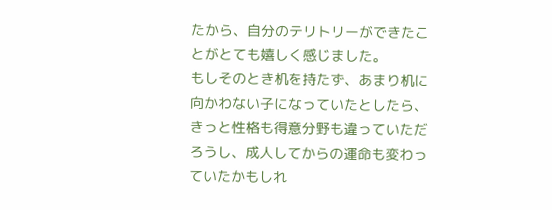たから、自分のテリトリーができたことがとても嬉しく感じました。
もしそのとき机を持たず、あまり机に向かわない子になっていたとしたら、きっと性格も得意分野も違っていただろうし、成人してからの運命も変わっていたかもしれ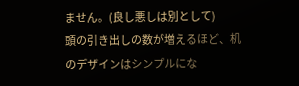ません。(良し悪しは別として)
頭の引き出しの数が増えるほど、机のデザインはシンプルにな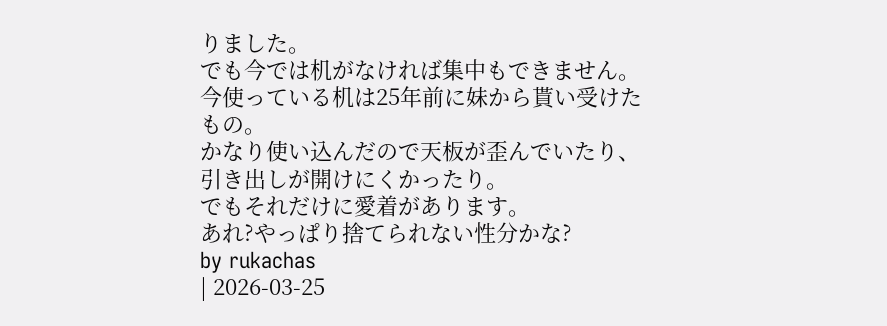りました。
でも今では机がなければ集中もできません。
今使っている机は25年前に妹から貰い受けたもの。
かなり使い込んだので天板が歪んでいたり、引き出しが開けにくかったり。
でもそれだけに愛着があります。
あれ?やっぱり捨てられない性分かな?
by rukachas
| 2026-03-25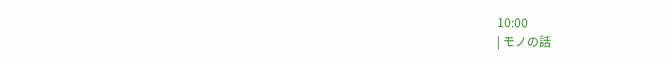10:00
| モノの話